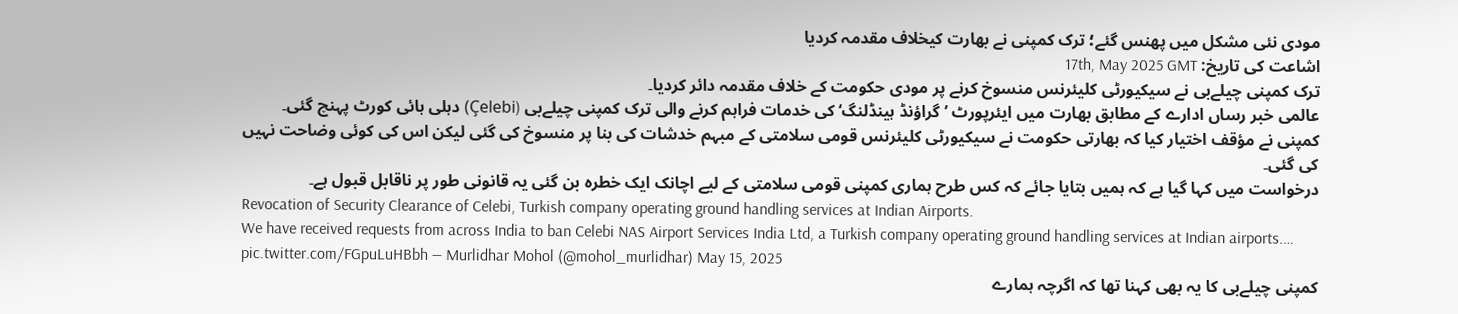مودی نئی مشکل میں پھنس گئے؛ ترک کمپنی نے بھارت کیخلاف مقدمہ کردیا
اشاعت کی تاریخ: 17th, May 2025 GMT
ترک کمپنی چیلےبی نے سیکیورٹی کلیئرنس منسوخ کرنے پر مودی حکومت کے خلاف مقدمہ دائر کردیا۔
عالمی خبر رساں ادارے کے مطابق بھارت میں ایئرپورٹ ’گراؤنڈ ہینڈلنگ‘ کی خدمات فراہم کرنے والی ترک کمپنی چیلےبی (Çelebi) دہلی ہائی کورٹ پہنچ گئی۔
کمپنی نے مؤقف اختیار کیا کہ بھارتی حکومت نے سیکیورٹی کلیئرنس قومی سلامتی کے مبہم خدشات کی بنا پر منسوخ کی گئی لیکن اس کی کوئی وضاحت نہیں کی گئی۔
درخواست میں کہا گیا ہے کہ ہمیں بتایا جائے کہ کس طرح ہماری کمپنی قومی سلامتی کے لیے اچانک ایک خطرہ بن گئی یہ قانونی طور پر ناقابل قبول ہے۔
Revocation of Security Clearance of Celebi, Turkish company operating ground handling services at Indian Airports.
We have received requests from across India to ban Celebi NAS Airport Services India Ltd, a Turkish company operating ground handling services at Indian airports.… pic.twitter.com/FGpuLuHBbh — Murlidhar Mohol (@mohol_murlidhar) May 15, 2025
کمپنی چیلےبی کا یہ بھی کہنا تھا کہ اگرچہ ہمارے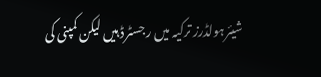شیئرہولڈرز ترکیہ میں رجسٹرڈ ہیں لیکن کمپنی کی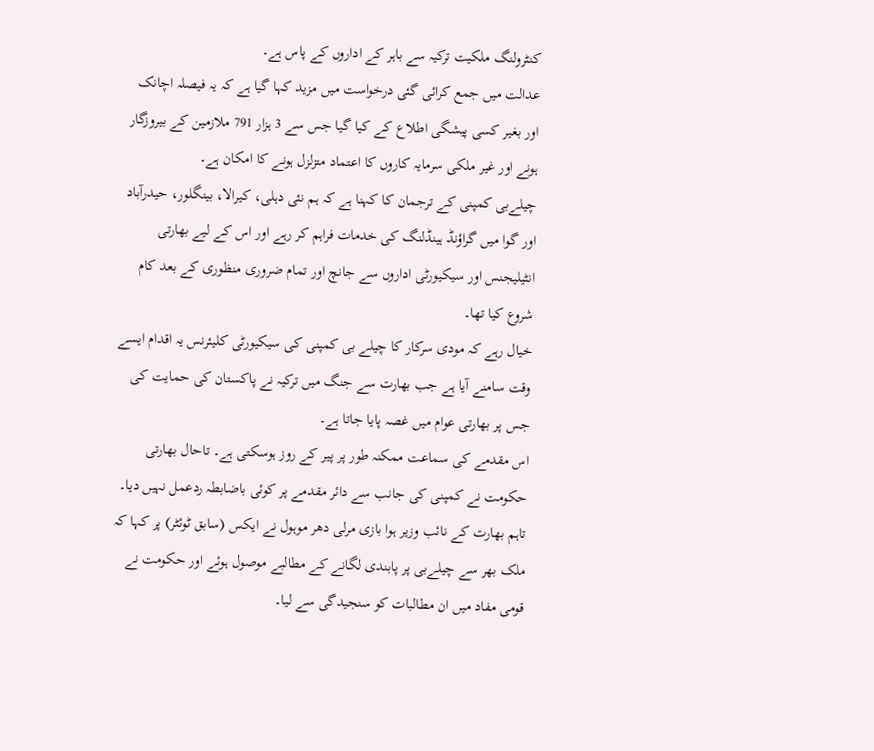کنٹرولنگ ملکیت ترکیہ سے باہر کے اداروں کے پاس ہے۔
عدالت میں جمع کرائی گئی درخواست میں مزید کہا گیا ہے کہ یہ فیصلہ اچانک اور بغیر کسی پیشگی اطلاع کے کیا گیا جس سے 3 ہزار 791 ملازمین کے بیروزگار ہونے اور غیر ملکی سرمایہ کاروں کا اعتماد متزلزل ہونے کا امکان ہے۔
چیلےبی کمپنی کے ترجمان کا کہنا ہے کہ ہم نئی دہلی، کیرالا، بینگلور، حیدرآباد اور گوا میں گراؤنڈ ہینڈلنگ کی خدمات فراہم کر رہے اور اس کے لیے بھارتی انٹیلیجنس اور سیکیورٹی اداروں سے جانچ اور تمام ضروری منظوری کے بعد کام شروع کیا تھا۔
خیال رہے کہ مودی سرکار کا چیلے بی کمپنی کی سیکیورٹی کلیئرنس یہ اقدام ایسے وقت سامنے آیا ہے جب بھارت سے جنگ میں ترکیہ نے پاکستان کی حمایت کی جس پر بھارتی عوام میں غصہ پایا جاتا ہے۔
اس مقدمے کی سماعت ممکنہ طور پر پیر کے روز ہوسکتی ہے۔ تاحال بھارتی حکومت نے کمپنی کی جانب سے دائر مقدمے پر کوئی باضابطہ ردعمل نہیں دیا۔
تاہم بھارت کے نائب وزیر ہوا بازی مرلی دھر موہول نے ایکس (سابق ٹوئٹر) پر کہا کہ ملک بھر سے چیلےبی پر پابندی لگانے کے مطالبے موصول ہوئے اور حکومت نے قومی مفاد میں ان مطالبات کو سنجیدگی سے لیا۔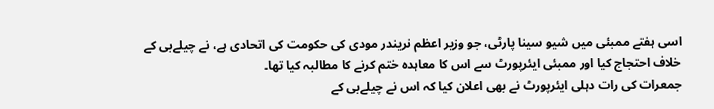اسی ہفتے ممبئی میں شیو سینا پارٹی، جو وزیر اعظم نریندر مودی کی حکومت کی اتحادی ہے، نے چیلےبی کے خلاف احتجاج کیا اور ممبئی ایئرپورٹ سے اس کا معاہدہ ختم کرنے کا مطالبہ کیا تھا۔
جمعرات کی رات دہلی ایئرپورٹ نے بھی اعلان کیا کہ اس نے چیلےبی کے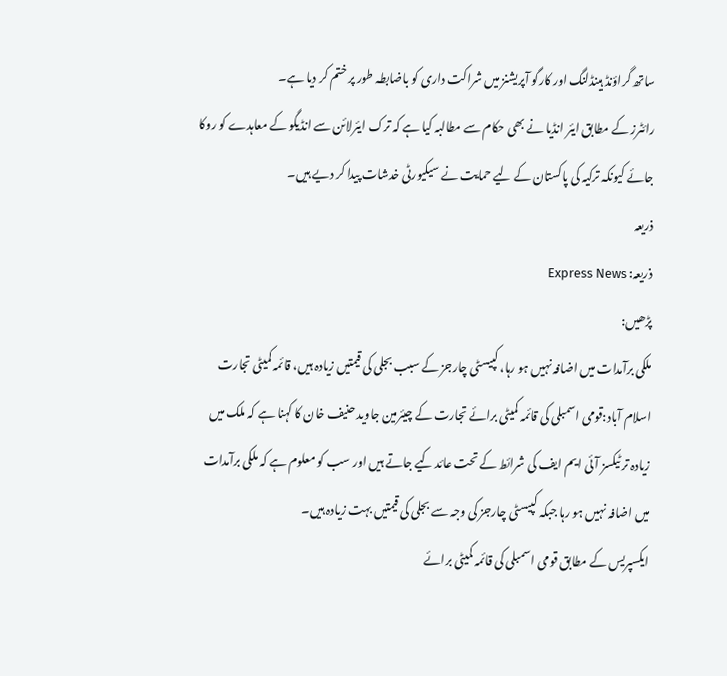ساتھ گراؤنڈ ہینڈلنگ اور کارگو آپریشنز میں شراکت داری کو باضابطہ طور پر ختم کر دیا ہے۔
رائٹرز کے مطابق ایئر انڈیا نے بھی حکام سے مطالبہ کیا ہے کہ ترک ایئرلائن سے انڈیگو کے معاہدے کو روکا جائے کیونکہ ترکیہ کی پاکستان کے لیے حمایت نے سیکیورٹی خدشات پیدا کر دیے ہیں۔
ذریعہ
ذریعہ: Express News
پڑھیں:
ملکی برآمدات میں اضافہ نہیں ہو رہا، کپیسٹی چارجز کے سبب بجلی کی قیمتیں زیادہ ہیں، قائمہ کمیٹی تجارت
اسلام آباد:قومی اسمبلی کی قائمہ کمیٹی برائے تجارت کے چیئرمین جاوید حنیف خان کا کہنا ہے کہ ملک میں زیادہ تر ٹیکسز آئی ایم ایف کی شرائط کے تحت عائد کیے جاتے ہیں اور سب کو معلوم ہے کہ ملکی برآمدات میں اضافہ نہیں ہو رہا جبکہ کپیسٹی چارجز کی وجہ سے بجلی کی قیمتیں بہت زیادہ ہیں۔
ایکسپریس کے مطابق قومی اسمبلی کی قائمہ کمیٹی برائے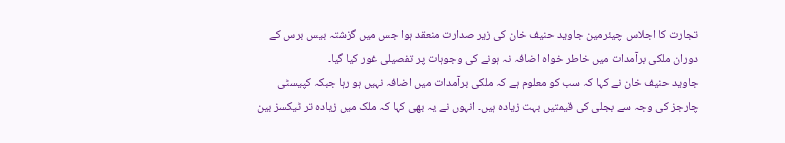تجارت کا اجلاس چیئرمین جاوید حنیف خان کی زیر صدارت منعقد ہوا جس میں گزشتہ بیس برس کے دوران ملکی برآمدات میں خاطر خواہ اضافہ نہ ہونے کی وجوہات پر تفصیلی غور کیا گیا۔
جاوید حنیف خان نے کہا کہ سب کو معلوم ہے کہ ملکی برآمدات میں اضافہ نہیں ہو رہا جبکہ کپیسٹی چارجز کی وجہ سے بجلی کی قیمتیں بہت زیادہ ہیں۔ انہوں نے یہ بھی کہا کہ ملک میں زیادہ تر ٹیکسز بین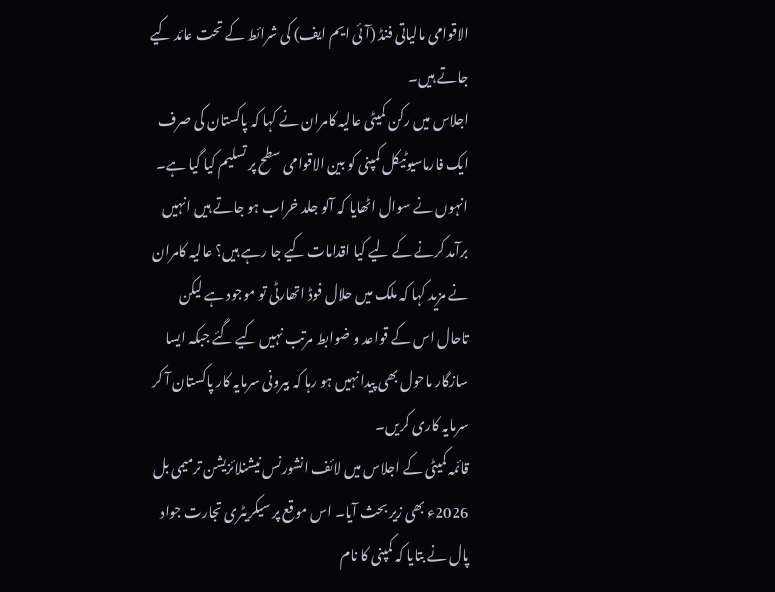الاقوامی مالیاتی فنڈ (آئی ایم ایف) کی شرائط کے تحت عائد کیے جاتے ہیں۔
اجلاس میں رکن کمیٹی عالیہ کامران نے کہا کہ پاکستان کی صرف ایک فارماسیوٹیکل کمپنی کو بین الاقوامی سطح پر تسلیم کیا گیا ہے۔ انہوں نے سوال اٹھایا کہ آلو جلد خراب ہو جاتے ہیں انہیں برآمد کرنے کے لیے کیا اقدامات کیے جا رہے ہیں؟ عالیہ کامران نے مزید کہا کہ ملک میں حلال فوڈ اتھارٹی تو موجود ہے لیکن تاحال اس کے قواعد و ضوابط مرتب نہیں کیے گئے جبکہ ایسا سازگار ماحول بھی پیدا نہیں ہو رہا کہ بیرونی سرمایہ کار پاکستان آ کر سرمایہ کاری کریں۔
قائمہ کمیٹی کے اجلاس میں لائف انشورنس نیشنلائزیشن ترمیمی بل 2026ء بھی زیر بحث آیا۔ اس موقع پر سیکریٹری تجارت جواد پال نے بتایا کہ کمپنی کا نام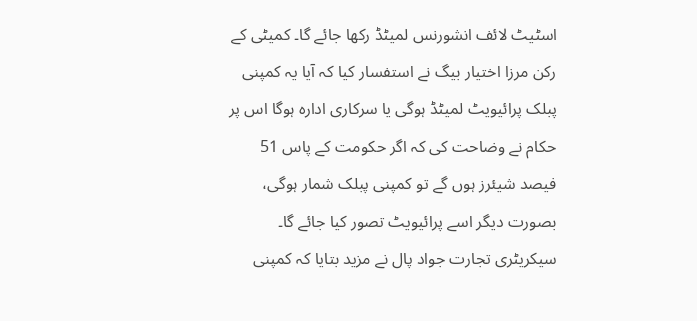اسٹیٹ لائف انشورنس لمیٹڈ رکھا جائے گا۔ کمیٹی کے رکن مرزا اختیار بیگ نے استفسار کیا کہ آیا یہ کمپنی پبلک پرائیویٹ لمیٹڈ ہوگی یا سرکاری ادارہ ہوگا اس پر حکام نے وضاحت کی کہ اگر حکومت کے پاس 51 فیصد شیئرز ہوں گے تو کمپنی پبلک شمار ہوگی، بصورت دیگر اسے پرائیویٹ تصور کیا جائے گا۔
سیکریٹری تجارت جواد پال نے مزید بتایا کہ کمپنی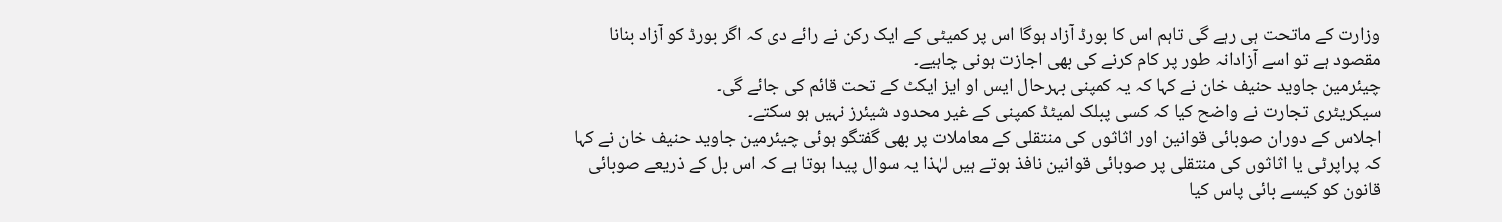وزارت کے ماتحت ہی رہے گی تاہم اس کا بورڈ آزاد ہوگا اس پر کمیٹی کے ایک رکن نے رائے دی کہ اگر بورڈ کو آزاد بنانا مقصود ہے تو اسے آزادانہ طور پر کام کرنے کی بھی اجازت ہونی چاہیے۔
چیئرمین جاوید حنیف خان نے کہا کہ یہ کمپنی بہرحال ایس او ایز ایکٹ کے تحت قائم کی جائے گی۔
سیکریٹری تجارت نے واضح کیا کہ کسی پبلک لمیٹڈ کمپنی کے غیر محدود شیئرز نہیں ہو سکتے۔
اجلاس کے دوران صوبائی قوانین اور اثاثوں کی منتقلی کے معاملات پر بھی گفتگو ہوئی چیئرمین جاوید حنیف خان نے کہا کہ پراپرٹی یا اثاثوں کی منتقلی پر صوبائی قوانین نافذ ہوتے ہیں لہٰذا یہ سوال پیدا ہوتا ہے کہ اس بل کے ذریعے صوبائی قانون کو کیسے بائی پاس کیا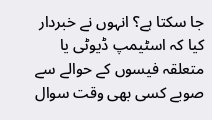جا سکتا ہے؟ انہوں نے خبردار کیا کہ اسٹیمپ ڈیوٹی یا متعلقہ فیسوں کے حوالے سے صوبے کسی بھی وقت سوال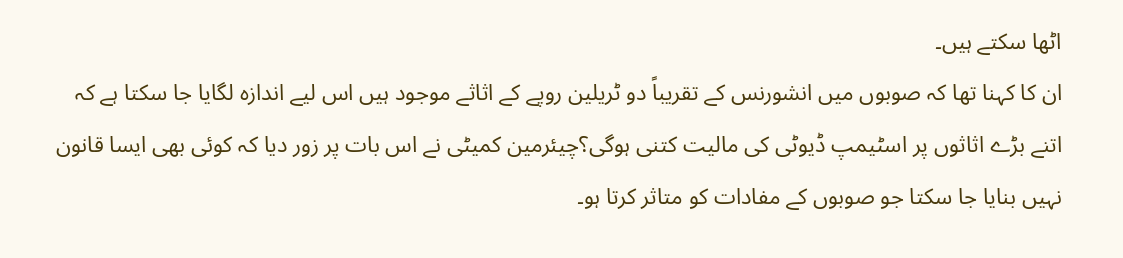اٹھا سکتے ہیں۔
ان کا کہنا تھا کہ صوبوں میں انشورنس کے تقریباً دو ٹریلین روپے کے اثاثے موجود ہیں اس لیے اندازہ لگایا جا سکتا ہے کہ اتنے بڑے اثاثوں پر اسٹیمپ ڈیوٹی کی مالیت کتنی ہوگی؟چیئرمین کمیٹی نے اس بات پر زور دیا کہ کوئی بھی ایسا قانون نہیں بنایا جا سکتا جو صوبوں کے مفادات کو متاثر کرتا ہو۔